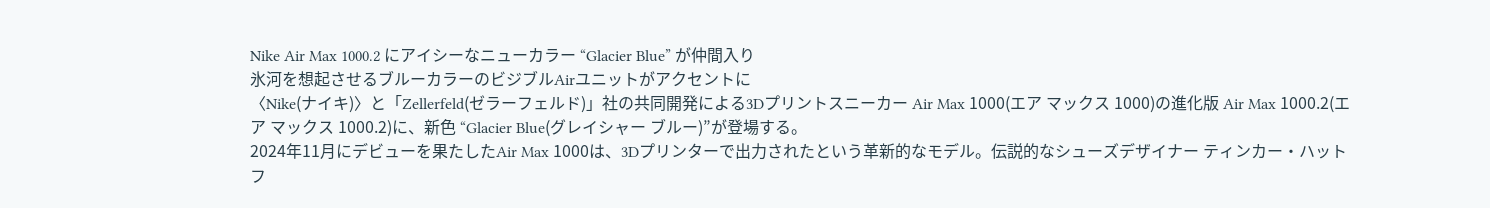Nike Air Max 1000.2 にアイシーなニューカラー “Glacier Blue” が仲間入り
氷河を想起させるブルーカラーのビジブルAirユニットがアクセントに
〈Nike(ナイキ)〉と「Zellerfeld(ゼラーフェルド)」社の共同開発による3Dプリントスニーカー Air Max 1000(エア マックス 1000)の進化版 Air Max 1000.2(エア マックス 1000.2)に、新色 “Glacier Blue(グレイシャー ブルー)”が登場する。
2024年11月にデビューを果たしたAir Max 1000は、3Dプリンターで出力されたという革新的なモデル。伝説的なシューズデザイナー ティンカー・ハットフ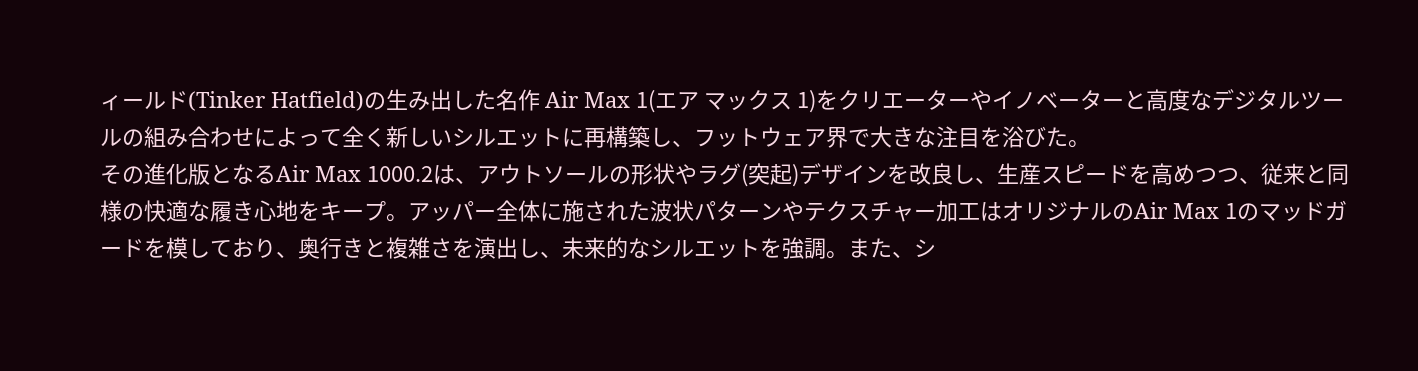ィールド(Tinker Hatfield)の生み出した名作 Air Max 1(エア マックス 1)をクリエーターやイノベーターと高度なデジタルツールの組み合わせによって全く新しいシルエットに再構築し、フットウェア界で大きな注目を浴びた。
その進化版となるAir Max 1000.2は、アウトソールの形状やラグ(突起)デザインを改良し、生産スピードを高めつつ、従来と同様の快適な履き心地をキープ。アッパー全体に施された波状パターンやテクスチャー加工はオリジナルのAir Max 1のマッドガードを模しており、奥行きと複雑さを演出し、未来的なシルエットを強調。また、シ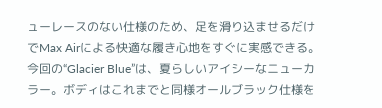ューレースのない仕様のため、足を滑り込ませるだけでMax Airによる快適な履き心地をすぐに実感できる。
今回の“Glacier Blue”は、夏らしいアイシーなニューカラー。ボディはこれまでと同様オールブラック仕様を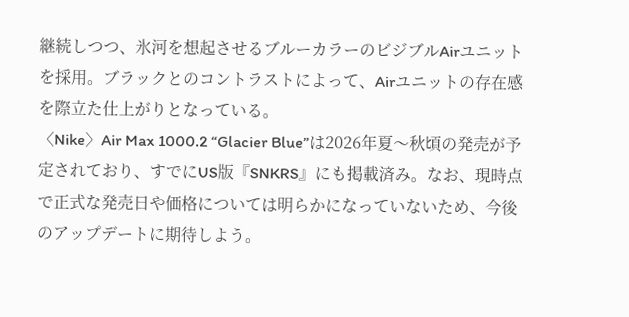継続しつつ、氷河を想起させるブルーカラーのビジブルAirユニットを採用。ブラックとのコントラストによって、Airユニットの存在感を際立た仕上がりとなっている。
〈Nike〉Air Max 1000.2 “Glacier Blue”は2026年夏〜秋頃の発売が予定されており、すでにUS版『SNKRS』にも掲載済み。なお、現時点で正式な発売日や価格については明らかになっていないため、今後のアップデートに期待しよう。